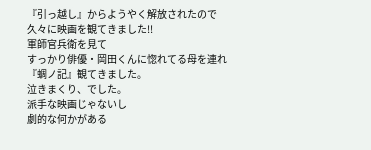『引っ越し』からようやく解放されたので
久々に映画を観てきました!!
軍師官兵衛を見て
すっかり俳優・岡田くんに惚れてる母を連れ
『蜩ノ記』観てきました。
泣きまくり、でした。
派手な映画じゃないし
劇的な何かがある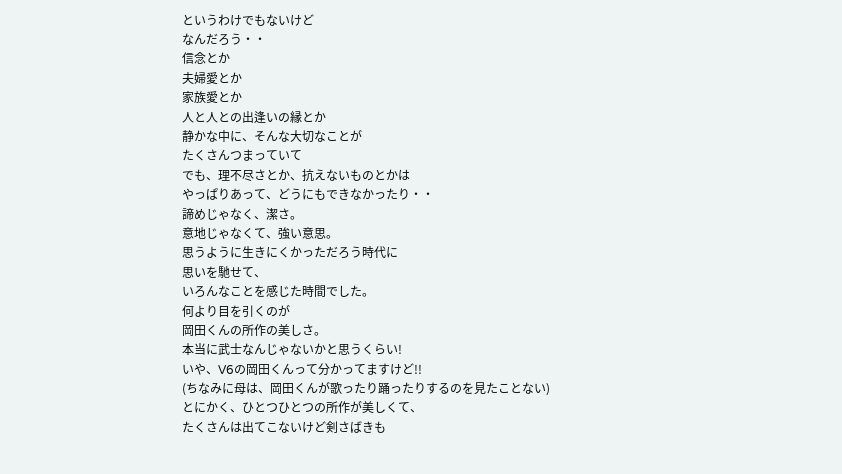というわけでもないけど
なんだろう・・
信念とか
夫婦愛とか
家族愛とか
人と人との出逢いの縁とか
静かな中に、そんな大切なことが
たくさんつまっていて
でも、理不尽さとか、抗えないものとかは
やっぱりあって、どうにもできなかったり・・
諦めじゃなく、潔さ。
意地じゃなくて、強い意思。
思うように生きにくかっただろう時代に
思いを馳せて、
いろんなことを感じた時間でした。
何より目を引くのが
岡田くんの所作の美しさ。
本当に武士なんじゃないかと思うくらい!
いや、V6の岡田くんって分かってますけど!!
(ちなみに母は、岡田くんが歌ったり踊ったりするのを見たことない)
とにかく、ひとつひとつの所作が美しくて、
たくさんは出てこないけど剣さばきも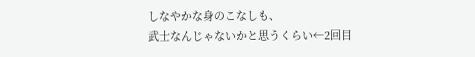しなやかな身のこなしも、
武士なんじゃないかと思うくらい←2回目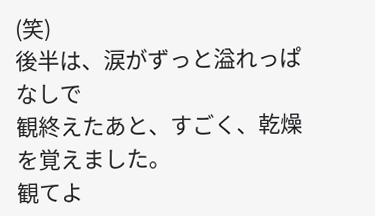(笑)
後半は、涙がずっと溢れっぱなしで
観終えたあと、すごく、乾燥を覚えました。
観てよ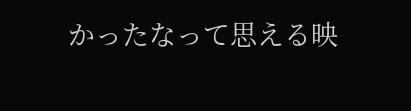かったなって思える映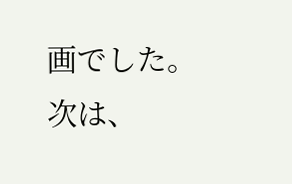画でした。
次は、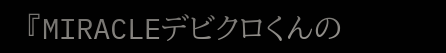『MIRACLEデビクロくんの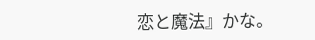恋と魔法』かな。